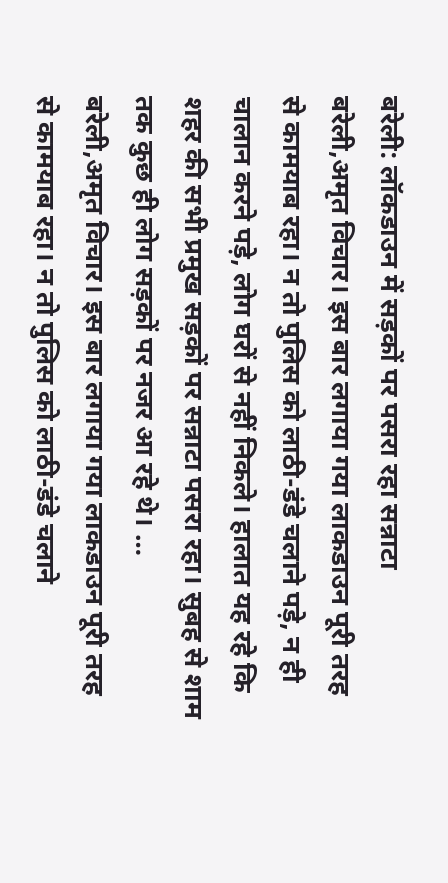बरेली: लॉकडाउन में सड़कों पर पसरा रहा सन्नाटा
बरेली,अमृत विचार। इस बार लगाया गया लाकडाउन पूरी तरह से कामयाब रहा। न तो पुलिस को लाठी-डंडे चलाने पड़े, न ही चालान करने पड़े, लोग घरों से नहीं निकले। हालात यह रहे कि शहर की सभी प्रमुख सड़कों पर सन्नाटा पसरा रहा। सुबह से शाम तक कुछ ही लोग सड़कों पर नजर आ रहे थे। …
बरेली,अमृत विचार। इस बार लगाया गया लाकडाउन पूरी तरह से कामयाब रहा। न तो पुलिस को लाठी-डंडे चलाने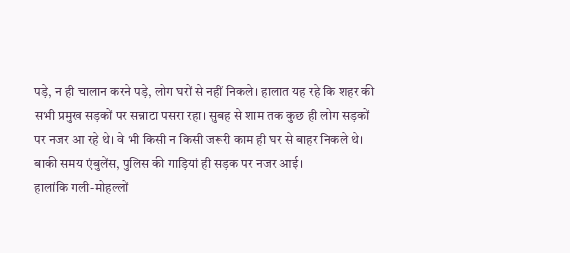पड़े, न ही चालान करने पड़े, लोग घरों से नहीं निकले। हालात यह रहे कि शहर की सभी प्रमुख सड़कों पर सन्नाटा पसरा रहा। सुबह से शाम तक कुछ ही लोग सड़कों पर नजर आ रहे थे। वे भी किसी न किसी जरूरी काम ही घर से बाहर निकले थे। बाकी समय एंबुलेंस, पुलिस की गाड़ियां ही सड़क पर नजर आई।
हालांकि गली-मोहल्लों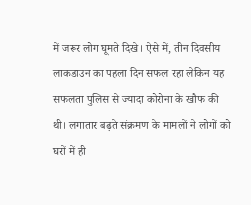में जरूर लोग घूमते दिखे। ऐसे में, तीन दिवसीय लाकडाउन का पहला दिन सफल रहा लेकिन यह सफलता पुलिस से ज्यादा कोरोना के खौफ की थी। लगातार बढ़ते संक्रमण के मामलों ने लोगों को घरों में ही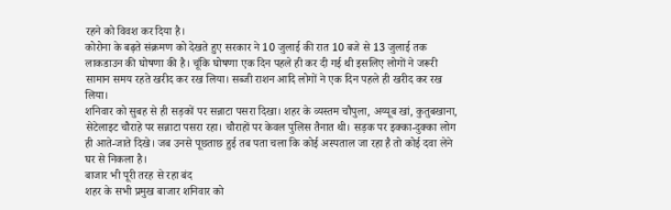रहने को विवश कर दिया है।
कोरोना के बढ़ते संक्रमण को देखते हुए सरकार ने 10 जुलाई की रात 10 बजे से 13 जुलाई तक लाकडाउन की घोषणा की है। चूंकि घोषणा एक दिन पहले ही कर दी गई थी इसलिए लोगों ने जरूरी सामान समय रहते खरीद कर रख लिया। सब्जी राशन आदि लोगों ने एक दिन पहले ही खरीद कर रख लिया।
शनिवार को सुबह से ही सड़कों पर सन्नाटा पसरा दिखा। शहर के व्यस्तम चौपुला, अय्यूब खां, कुतुबखाना, सेटेलाइट चौराहे पर सन्नाटा पसरा रहा। चौराहों पर केवल पुलिस तैनात थी। सड़क पर इक्का-दुक्का लोग ही आते-जाते दिखे। जब उनसे पूछताछ हुई तब पता चला कि कोई अस्पताल जा रहा है तो कोई दवा लेने घर से निकला है।
बाजार भी पूरी तरह से रहा बंद
शहर के सभी प्रमुख बाजार शनिवार को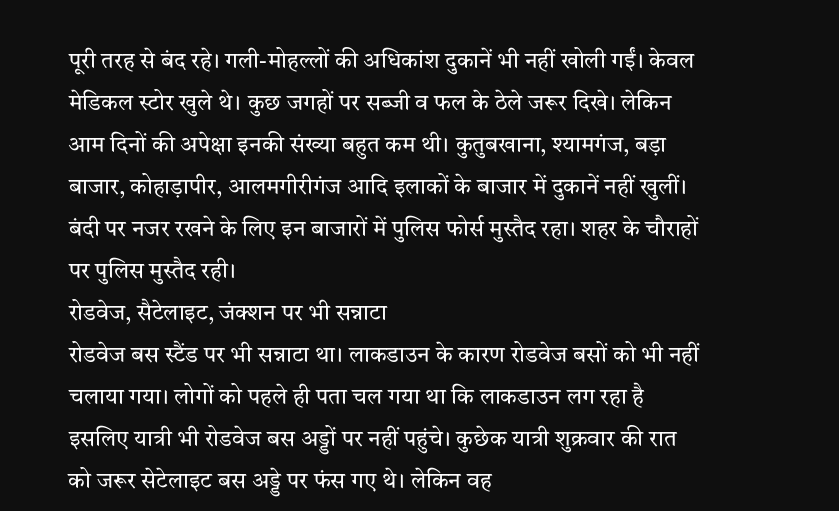पूरी तरह से बंद रहे। गली-मोहल्लों की अधिकांश दुकानें भी नहीं खोली गईं। केवल मेडिकल स्टोर खुले थे। कुछ जगहों पर सब्जी व फल के ठेले जरूर दिखे। लेकिन आम दिनों की अपेक्षा इनकी संख्या बहुत कम थी। कुतुबखाना, श्यामगंज, बड़ा बाजार, कोहाड़ापीर, आलमगीरीगंज आदि इलाकों के बाजार में दुकानें नहीं खुलीं। बंदी पर नजर रखने के लिए इन बाजारों में पुलिस फोर्स मुस्तैद रहा। शहर के चौराहों पर पुलिस मुस्तैद रही।
रोडवेज, सैटेलाइट, जंक्शन पर भी सन्नाटा
रोडवेज बस स्टैंड पर भी सन्नाटा था। लाकडाउन के कारण रोडवेज बसों को भी नहीं चलाया गया। लोगों को पहले ही पता चल गया था कि लाकडाउन लग रहा है इसलिए यात्री भी रोडवेज बस अड्डों पर नहीं पहुंचे। कुछेक यात्री शुक्रवार की रात को जरूर सेटेलाइट बस अड्डे पर फंस गए थे। लेकिन वह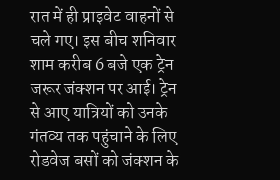रात में ही प्राइवेट वाहनों से चले गए। इस बीच शनिवार शाम करीब 6 बजे एक ट्रेन जरूर जंक्शन पर आई। ट्रेन से आए यात्रियों को उनके गंतव्य तक पहुंचाने के लिए रोडवेज बसों को जंक्शन के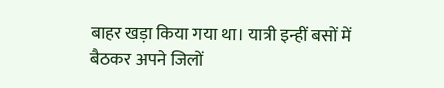बाहर खड़ा किया गया था। यात्री इन्हीं बसों में बैठकर अपने जिलों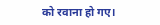को रवाना हो गए।